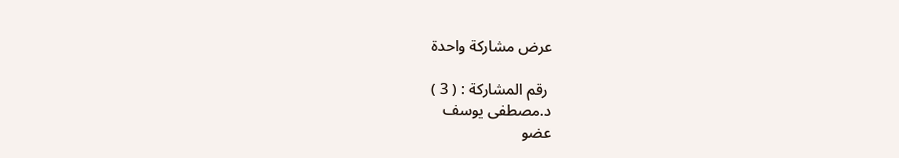عرض مشاركة واحدة

 رقم المشاركة : ( 3 )
د.مصطفى يوسف
عضو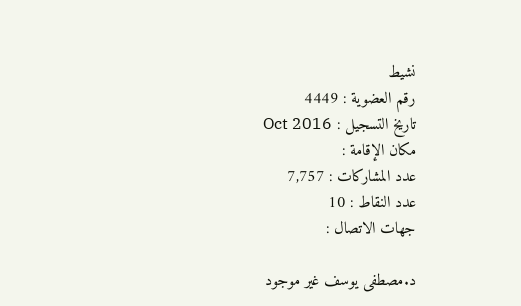نشيط
رقم العضوية : 4449
تاريخ التسجيل : Oct 2016
مكان الإقامة :
عدد المشاركات : 7,757
عدد النقاط : 10
جهات الاتصال :

د.مصطفى يوسف غير موجود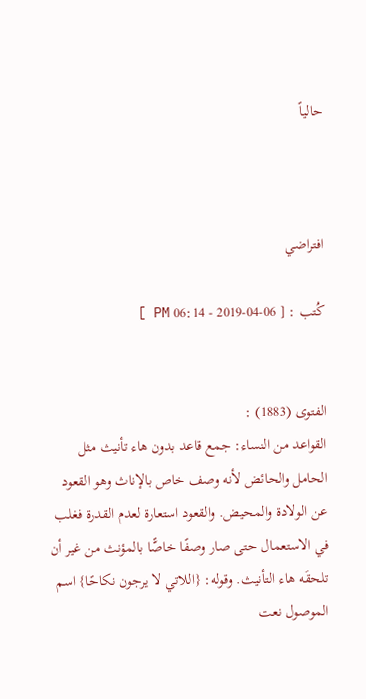حالياً



افتراضي

كُتب : [ 06-04-2019 - 06:14 PM ]


الفتوى (1883) :
القواعد من النساء: جمع قاعد بدون هاء تأنيث مثل الحامل والحائض لأنه وصف خاص بالإناث وهو القعود عن الولادة والمحيض. والقعود استعارة لعدم القدرة فغلب في الاستعمال حتى صار وصفًا خاصًّا بالمؤنث من غير أن تلحقَه هاء التأنيث. وقوله: {اللاتي لا يرجون نكاحًا} اسم الموصول نعت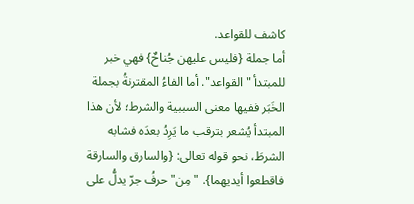كاشف للقواعد.
أما جملة {فليس عليهن جُناحٌ} فهي خبر للمبتدأ "القواعد". أما الفاءُ المقترنةُ بجملة الخَبَر ففيها معنى السببية والشرط؛ لأن هذا المبتدأ يُشعر بترقب ما يَرِدُ بعدَه فشابه الشرطَ، نحو قوله تعالى: {والسارق والسارقة فاقطعوا أيديهما}. "مِن" حرفُ جرّ يدلُّ على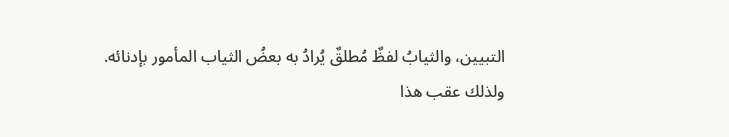التبيين، والثيابُ لفظٌ مُطلقٌ يُرادُ به بعضُ الثياب المأمور بإدنائه.
ولذلك عقب هذا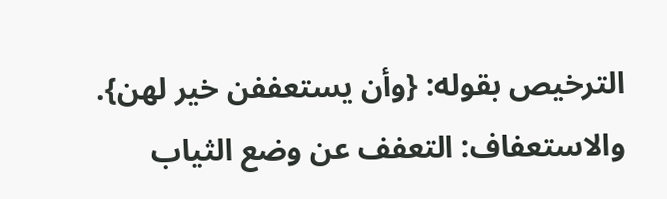الترخيص بقوله: {وأن يستعففن خير لهن}.
والاستعفاف: التعفف عن وضع الثياب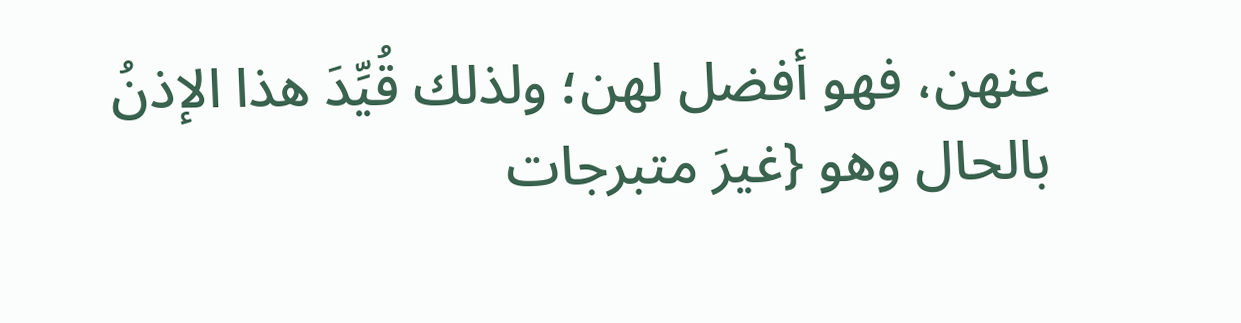عنهن، فهو أفضل لهن؛ ولذلك قُيِّدَ هذا الإذنُ بالحال وهو {غيرَ متبرجات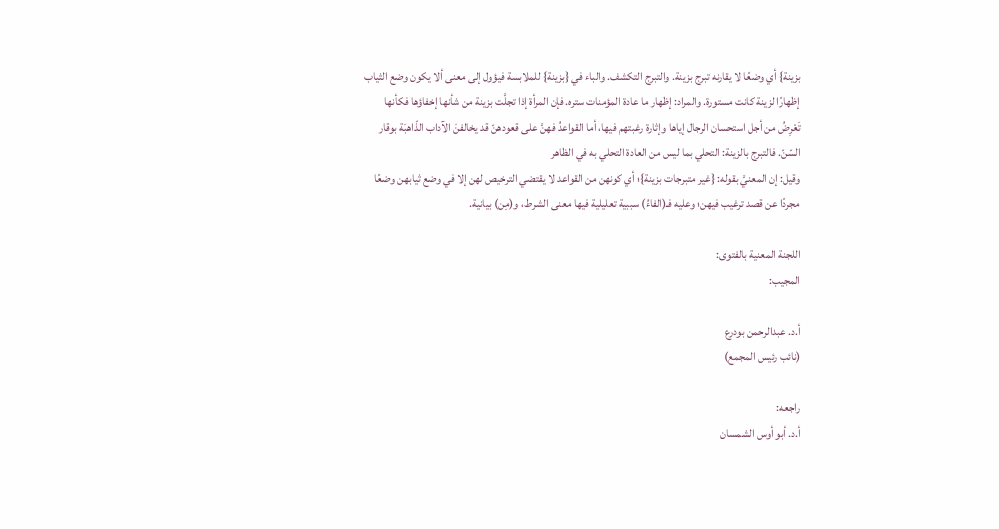بزينة} أي وضعًا لا يقارنه تبرج بزينة. والتبرج التكشف. والباء في {بزينة} للملابسة فيؤول إلى معنى ألا يكون وضع الثياب إظهارًا لزينة كانت مستورة. والمراد: إظهار ما عادة المؤمنات ستره. فإن المرأة إذا تجلَّت بزينة من شأنها إخفاؤها فكأنها تَعْرِضُ من أجل استحسان الرجال إياها وإثارة رغبتهم فيها، أما القواعدُ فهنَّ على قعودهنّ قد يخالفنَ الآداب الذّاهبَة بوقار السّنّ. فالتبرج بالزينة: التحلي بما ليس من العادة التحلي به في الظاهر
وقيل: إن المعنيَّ بقوله: {غير متبرجات بزينة}؛ أي كونهن من القواعد لا يقتضي الترخيص لهن إلا في وضع ثيابهن وضعًا مجردًا عن قصد ترغيب فيهن؛ وعليه فـ(الفاءُ) سببية تعليلية فيها معنى الشرط، و(مِن) بيانية.

اللجنة المعنية بالفتوى:
المجيب:

أ.د. عبدالرحمن بودرع
(نائب رئيس المجمع)

راجعه:
أ.د. أبو أوس الشمسان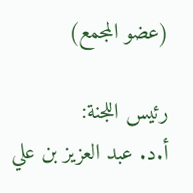(عضو المجمع)

رئيس اللجنة:
أ.د. عبد العزيز بن علي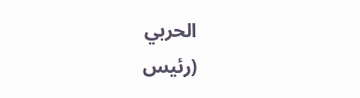الحربي
(رئيس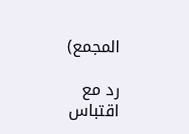المجمع)

رد مع اقتباس